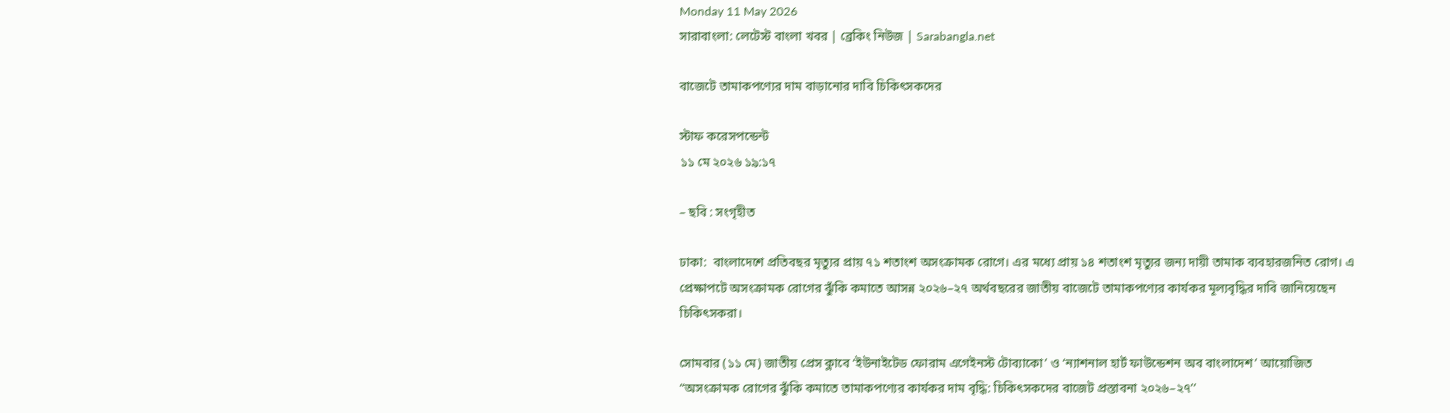Monday 11 May 2026
সারাবাংলা: লেটেস্ট বাংলা খবর | ব্রেকিং নিউজ | Sarabangla.net

বাজেটে তামাকপণ্যের দাম বাড়ানোর দাবি চিকিৎসকদের

স্টাফ করেসপন্ডেন্ট
১১ মে ২০২৬ ১৯:১৭

– ছবি : সংগৃহীত

ঢাকা:  বাংলাদেশে প্রতিবছর মৃত্যুর প্রায় ৭১ শতাংশ অসংক্রামক রোগে। এর মধ্যে প্রায় ১৪ শতাংশ মৃত্যুর জন্য দায়ী তামাক ব্যবহারজনিত রোগ। এ প্রেক্ষাপটে অসংক্রামক রোগের ঝুঁকি কমাতে আসন্ন ২০২৬–২৭ অর্থবছরের জাতীয় বাজেটে তামাকপণ্যের কার্যকর মূল্যবৃদ্ধির দাবি জানিয়েছেন চিকিৎসকরা।

সোমবার (১১ মে) জাতীয় প্রেস ক্লাবে ‘ইউনাইটেড ফোরাম এগেইনস্ট টোব্যাকো’ ও ‘ন্যাশনাল হার্ট ফাউন্ডেশন অব বাংলাদেশ’ আয়োজিত “অসংক্রামক রোগের ঝুঁকি কমাতে তামাকপণ্যের কার্যকর দাম বৃদ্ধি: চিকিৎসকদের বাজেট প্রস্তাবনা ২০২৬–২৭’’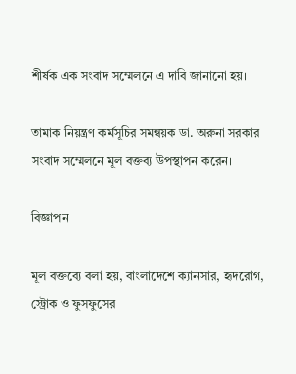শীর্ষক এক সংবাদ সম্মেলনে এ দাবি জানানো হয়।

তামাক নিয়ন্ত্রণ কর্মসূচির সমন্বয়ক ডা. অরুনা সরকার সংবাদ সম্মেলনে মূল বক্তব্য উপস্থাপন করেন।

বিজ্ঞাপন

মূল বক্তব্যে বলা হয়, বাংলাদেশে ক্যানসার, হৃদরোগ, স্ট্রোক ও ফুসফুসের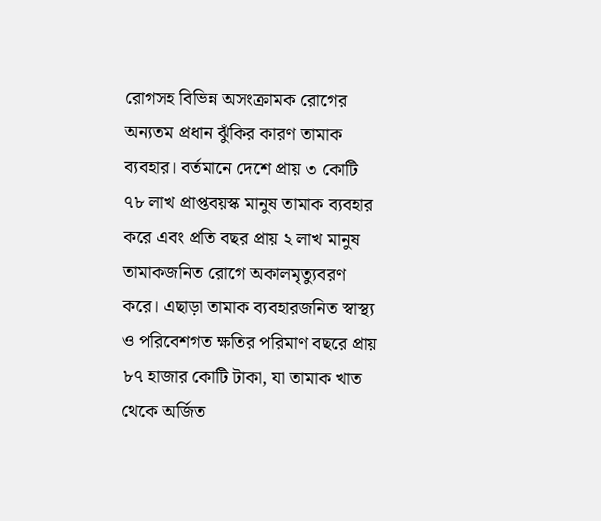রোগসহ বিভিন্ন অসংক্রামক রোগের অন্যতম প্রধান ঝুঁকির কারণ তামাক ব্যবহার। বর্তমানে দেশে প্রায় ৩ কোটি ৭৮ লাখ প্রাপ্তবয়স্ক মানুষ তামাক ব্যবহার করে এবং প্রতি বছর প্রায় ২ লাখ মানুষ তামাকজনিত রোগে অকালমৃত্যুবরণ করে। এছাড়া তামাক ব্যবহারজনিত স্বাস্থ্য ও পরিবেশগত ক্ষতির পরিমাণ বছরে প্রায় ৮৭ হাজার কোটি টাকা, যা তামাক খাত থেকে অর্জিত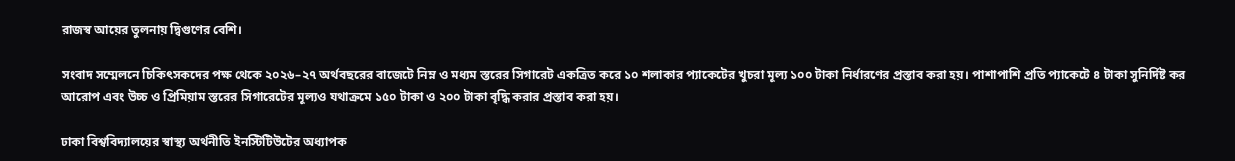রাজস্ব আয়ের তুলনায় দ্বিগুণের বেশি।

সংবাদ সম্মেলনে চিকিৎসকদের পক্ষ থেকে ২০২৬–২৭ অর্থবছরের বাজেটে নিম্ন ও মধ্যম স্তরের সিগারেট একত্রিত করে ১০ শলাকার প্যাকেটের খুচরা মূল্য ১০০ টাকা নির্ধারণের প্রস্তাব করা হয়। পাশাপাশি প্রতি প্যাকেটে ৪ টাকা সুনির্দিষ্ট কর আরোপ এবং উচ্চ ও প্রিমিয়াম স্তরের সিগারেটের মূল্যও যথাক্রমে ১৫০ টাকা ও ২০০ টাকা বৃদ্ধি করার প্রস্তাব করা হয়।

ঢাকা বিশ্ববিদ্যালয়ের স্বাস্থ্য অর্থনীতি ইনস্টিটিউটের অধ্যাপক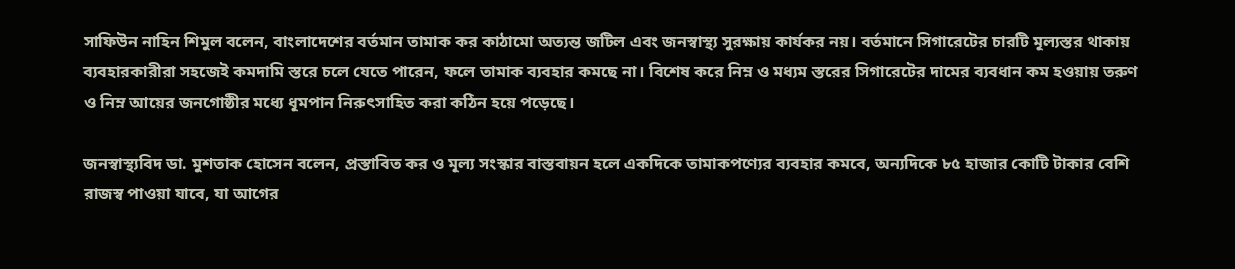সাফিউন নাহিন শিমুল বলেন, বাংলাদেশের বর্তমান তামাক কর কাঠামো অত্যন্ত জটিল এবং জনস্বাস্থ্য সুরক্ষায় কার্যকর নয়। বর্তমানে সিগারেটের চারটি মূল্যস্তর থাকায় ব্যবহারকারীরা সহজেই কমদামি স্তরে চলে যেতে পারেন, ফলে তামাক ব্যবহার কমছে না। বিশেষ করে নিম্ন ও মধ্যম স্তরের সিগারেটের দামের ব্যবধান কম হওয়ায় তরুণ ও নিম্ন আয়ের জনগোষ্ঠীর মধ্যে ধূমপান নিরুৎসাহিত করা কঠিন হয়ে পড়েছে।

জনস্বাস্থ্যবিদ ডা. মুশতাক হোসেন বলেন, প্রস্তাবিত কর ও মূল্য সংস্কার বাস্তবায়ন হলে একদিকে তামাকপণ্যের ব্যবহার কমবে, অন্যদিকে ৮৫ হাজার কোটি টাকার বেশি রাজস্ব পাওয়া যাবে, যা আগের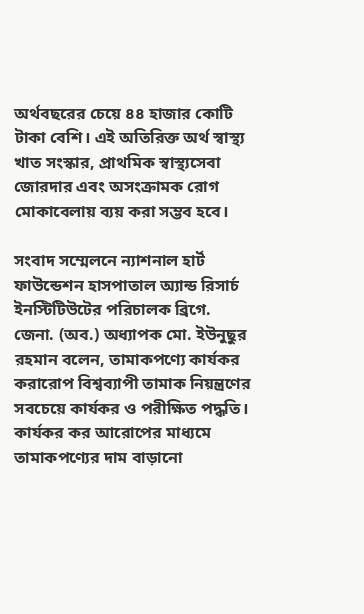অর্থবছরের চেয়ে ৪৪ হাজার কোটি টাকা বেশি। এই অতিরিক্ত অর্থ স্বাস্থ্য খাত সংস্কার, প্রাথমিক স্বাস্থ্যসেবা জোরদার এবং অসংক্রামক রোগ মোকাবেলায় ব্যয় করা সম্ভব হবে।

সংবাদ সম্মেলনে ন্যাশনাল হার্ট ফাউন্ডেশন হাসপাতাল অ্যান্ড রিসার্চ ইনস্টিটিউটের পরিচালক ব্রিগে. জেনা. (অব.) অধ্যাপক মো. ইউনুছুর রহমান বলেন, তামাকপণ্যে কার্যকর করারোপ বিশ্বব্যাপী তামাক নিয়ন্ত্রণের সবচেয়ে কার্যকর ও পরীক্ষিত পদ্ধতি। কার্যকর কর আরোপের মাধ্যমে তামাকপণ্যের দাম বাড়ানো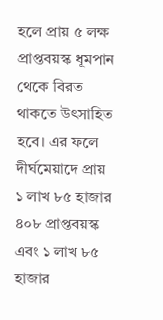হলে প্রায় ৫ লক্ষ প্রাপ্তবয়স্ক ধূমপান থেকে বিরত থাকতে উৎসাহিত হবে। এর ফলে দীর্ঘমেয়াদে প্রায় ১ লাখ ৮৫ হাজার ৪০৮ প্রাপ্তবয়স্ক এবং ১ লাখ ৮৫ হাজার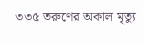৩৩৫ তরুণের অকাল মৃত্যু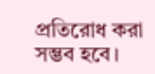প্রতিরোধ করা সম্ভব হবে।